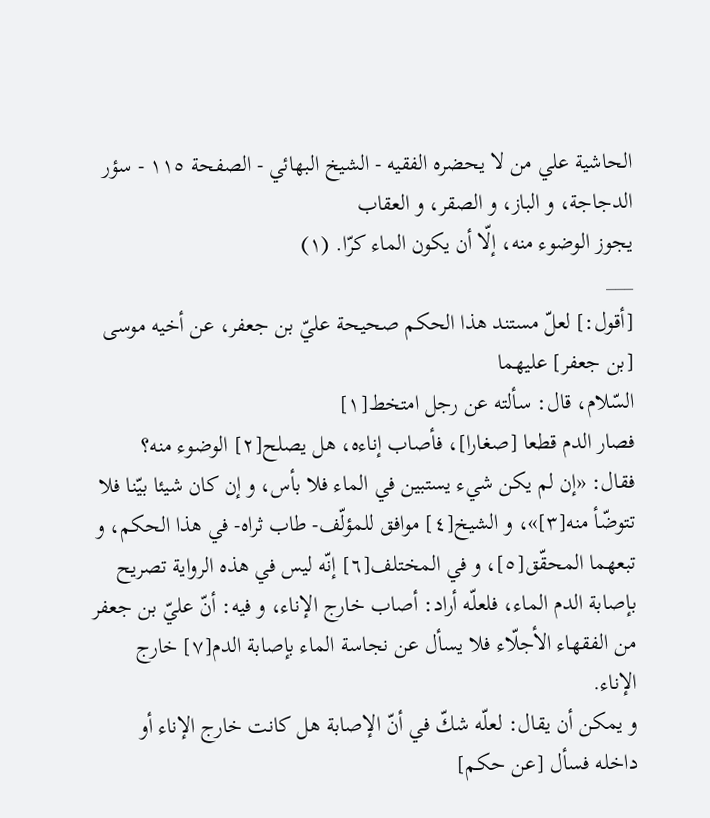الحاشية علي من لا يحضره الفقيه - الشیخ البهائي - الصفحة ١١٥ - سؤر الدجاجة، و الباز، و الصقر، و العقاب
يجوز الوضوء منه، إلّا أن يكون الماء كرّا. (١)
___
[أقول:] لعلّ مستند هذا الحكم صحيحة عليّ بن جعفر، عن أخيه موسى [بن جعفر] عليهما
السّلام، قال: سألته عن رجل امتخط[١]
فصار الدم قطعا [صغارا]، فأصاب إناءه، هل يصلح[٢] الوضوء منه؟
فقال: «إن لم يكن شيء يستبين في الماء فلا بأس، و إن كان شيئا بيّنا فلا تتوضّأ منه[٣]»، و الشيخ[٤] موافق للمؤلّف- طاب ثراه- في هذا الحكم، و تبعهما المحقّق[٥]، و في المختلف[٦] إنّه ليس في هذه الرواية تصريح بإصابة الدم الماء، فلعلّه أراد: أصاب خارج الإناء، و فيه: أنّ عليّ بن جعفر من الفقهاء الأجلّاء فلا يسأل عن نجاسة الماء بإصابة الدم[٧] خارج الإناء.
و يمكن أن يقال: لعلّه شكّ في أنّ الإصابة هل كانت خارج الإناء أو داخله فسأل [عن حكم]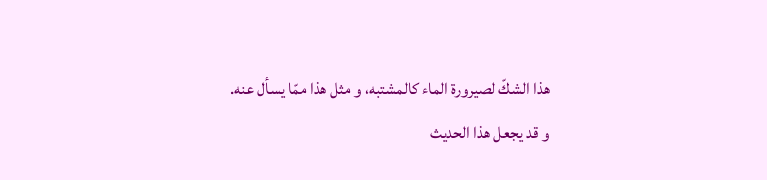هذا الشكّ لصيرورة الماء كالمشتبه، و مثل هذا ممّا يسأل عنه.
و قد يجعل هذا الحديث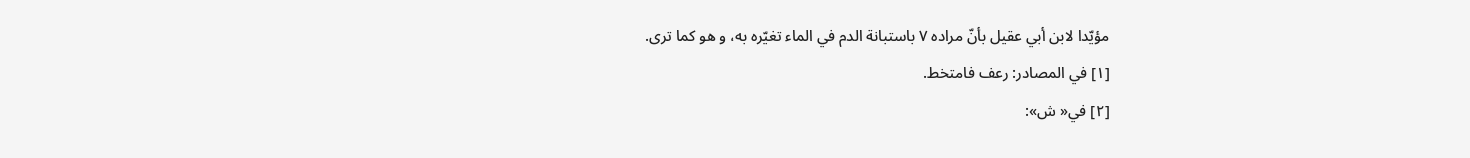مؤيّدا لابن أبي عقيل بأنّ مراده ٧ باستبانة الدم في الماء تغيّره به، و هو كما ترى.
[١] في المصادر: رعف فامتخط.
[٢] في« ش»: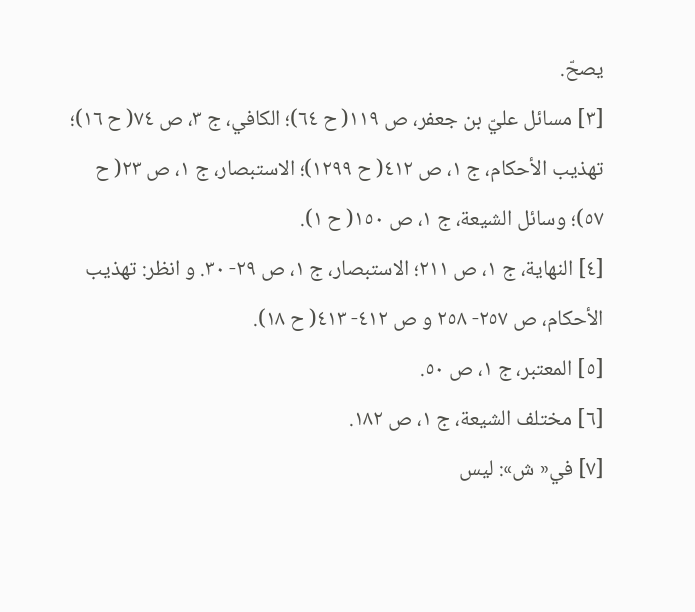يصحّ.
[٣] مسائل عليّ بن جعفر، ص ١١٩( ح ٦٤)؛ الكافي، ج ٣، ص ٧٤( ح ١٦)؛ تهذيب الأحكام، ج ١، ص ٤١٢( ح ١٢٩٩)؛ الاستبصار، ج ١، ص ٢٣( ح ٥٧)؛ وسائل الشيعة، ج ١، ص ١٥٠( ح ١).
[٤] النهاية، ج ١، ص ٢١١؛ الاستبصار، ج ١، ص ٢٩- ٣٠. و انظر: تهذيب الأحكام، ص ٢٥٧- ٢٥٨ و ص ٤١٢- ٤١٣( ح ١٨).
[٥] المعتبر، ج ١، ص ٥٠.
[٦] مختلف الشيعة، ج ١، ص ١٨٢.
[٧] في« ش»: ليس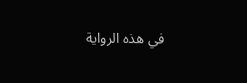في هذه الرواية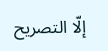إلّا التصريح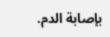بإصابة الدم.